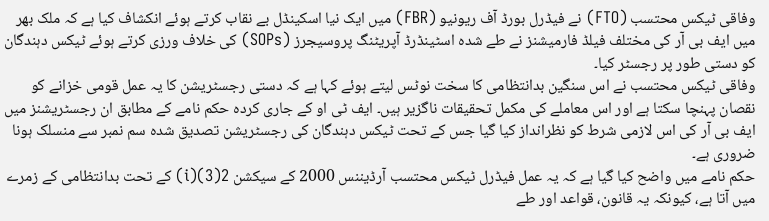وفاقی ٹیکس محتسب (FTO) نے فیڈرل بورڈ آف ریونیو (FBR) میں ایک نیا اسکینڈل بے نقاب کرتے ہوئے انکشاف کیا ہے کہ ملک بھر میں ایف بی آر کی مختلف فیلڈ فارمیشنز نے طے شدہ اسٹینڈرڈ آپریٹنگ پروسیجرز (SOPs) کی خلاف ورزی کرتے ہوئے ٹیکس دہندگان کو دستی طور پر رجسٹر کیا۔
وفاقی ٹیکس محتسب نے اس سنگین بدانتظامی کا سخت نوٹس لیتے ہوئے کہا ہے کہ دستی رجسٹریشن کا یہ عمل قومی خزانے کو نقصان پہنچا سکتا ہے اور اس معاملے کی مکمل تحقیقات ناگزیر ہیں۔ ایف ٹی او کے جاری کردہ حکم نامے کے مطابق ان رجسٹریشنز میں ایف بی آر کی اس لازمی شرط کو نظرانداز کیا گیا جس کے تحت ٹیکس دہندگان کی رجسٹریشن تصدیق شدہ سم نمبر سے منسلک ہونا ضروری ہے۔
حکم نامے میں واضح کیا گیا ہے کہ یہ عمل فیڈرل ٹیکس محتسب آرڈیننس 2000 کے سیکشن 2(3)(i) کے تحت بدانتظامی کے زمرے میں آتا ہے، کیونکہ یہ قانون، قواعد اور طے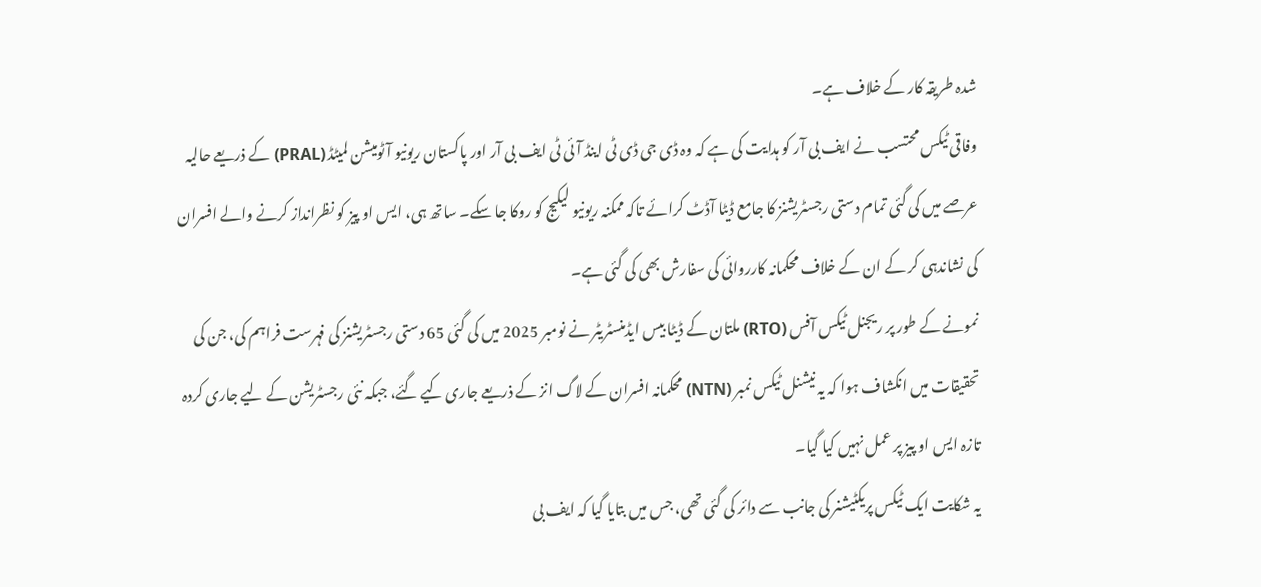شدہ طریقہ کار کے خلاف ہے۔
وفاقی ٹیکس محتسب نے ایف بی آر کو ہدایت کی ہے کہ وہ ڈی جی ڈی ٹی اینڈ آئی ٹی ایف بی آر اور پاکستان ریونیو آٹومیشن لمیٹڈ (PRAL) کے ذریعے حالیہ عرصے میں کی گئی تمام دستی رجسٹریشنز کا جامع ڈیٹا آڈٹ کرائے تاکہ ممکنہ ریونیو لیکیج کو روکا جا سکے۔ ساتھ ہی، ایس او پیز کو نظرانداز کرنے والے افسران کی نشاندہی کر کے ان کے خلاف محکمانہ کارروائی کی سفارش بھی کی گئی ہے۔
نمونے کے طور پر ریجنل ٹیکس آفس (RTO) ملتان کے ڈیٹا بیس ایڈمنسٹریٹر نے نومبر 2025 میں کی گئی 65 دستی رجسٹریشنز کی فہرست فراہم کی، جن کی تحقیقات میں انکشاف ہوا کہ یہ نیشنل ٹیکس نمبر (NTN) محکمانہ افسران کے لاگ انز کے ذریعے جاری کیے گئے، جبکہ نئی رجسٹریشن کے لیے جاری کردہ تازہ ایس او پیز پر عمل نہیں کیا گیا۔
یہ شکایت ایک ٹیکس پریکٹیشنر کی جانب سے دائر کی گئی تھی، جس میں بتایا گیا کہ ایف بی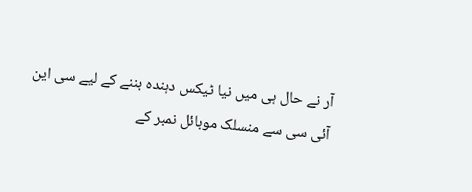آر نے حال ہی میں نیا ٹیکس دہندہ بننے کے لیے سی این آئی سی سے منسلک موبائل نمبر کے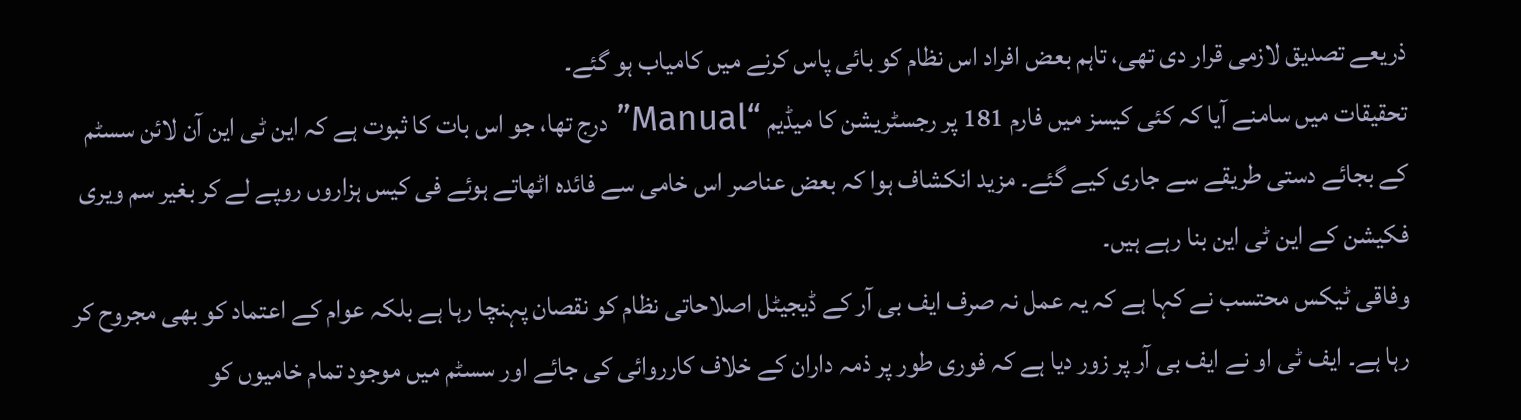ذریعے تصدیق لازمی قرار دی تھی، تاہم بعض افراد اس نظام کو بائی پاس کرنے میں کامیاب ہو گئے۔
تحقیقات میں سامنے آیا کہ کئی کیسز میں فارم 181 پر رجسٹریشن کا میڈیم “Manual” درج تھا، جو اس بات کا ثبوت ہے کہ این ٹی این آن لائن سسٹم کے بجائے دستی طریقے سے جاری کیے گئے۔ مزید انکشاف ہوا کہ بعض عناصر اس خامی سے فائدہ اٹھاتے ہوئے فی کیس ہزاروں روپے لے کر بغیر سم ویری فکیشن کے این ٹی این بنا رہے ہیں۔
وفاقی ٹیکس محتسب نے کہا ہے کہ یہ عمل نہ صرف ایف بی آر کے ڈیجیٹل اصلاحاتی نظام کو نقصان پہنچا رہا ہے بلکہ عوام کے اعتماد کو بھی مجروح کر رہا ہے۔ ایف ٹی او نے ایف بی آر پر زور دیا ہے کہ فوری طور پر ذمہ داران کے خلاف کارروائی کی جائے اور سسٹم میں موجود تمام خامیوں کو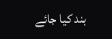بند کیا جائے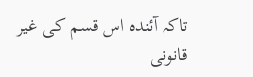تاکہ آئندہ اس قسم کی غیر قانونی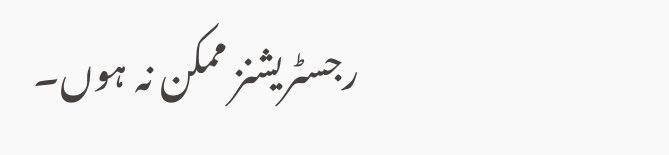رجسٹریشنز ممکن نہ ہوں۔